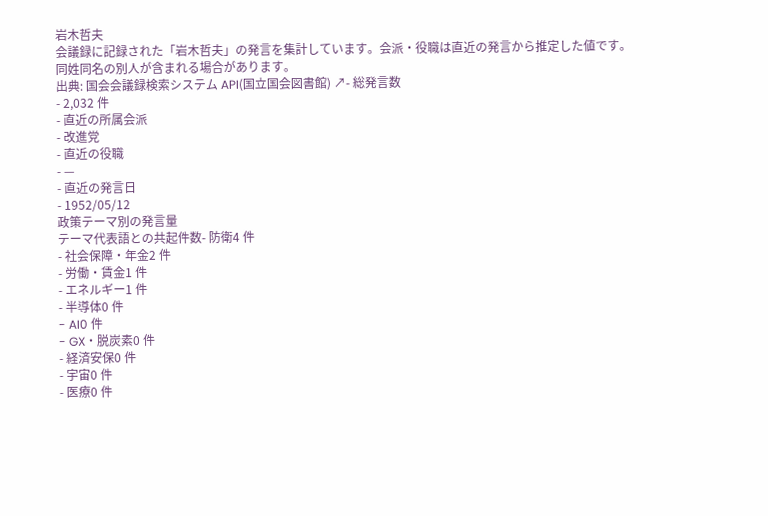岩木哲夫
会議録に記録された「岩木哲夫」の発言を集計しています。会派・役職は直近の発言から推定した値です。同姓同名の別人が含まれる場合があります。
出典: 国会会議録検索システム API(国立国会図書館) ↗- 総発言数
- 2,032 件
- 直近の所属会派
- 改進党
- 直近の役職
- —
- 直近の発言日
- 1952/05/12
政策テーマ別の発言量
テーマ代表語との共起件数- 防衛4 件
- 社会保障・年金2 件
- 労働・賃金1 件
- エネルギー1 件
- 半導体0 件
- AI0 件
- GX・脱炭素0 件
- 経済安保0 件
- 宇宙0 件
- 医療0 件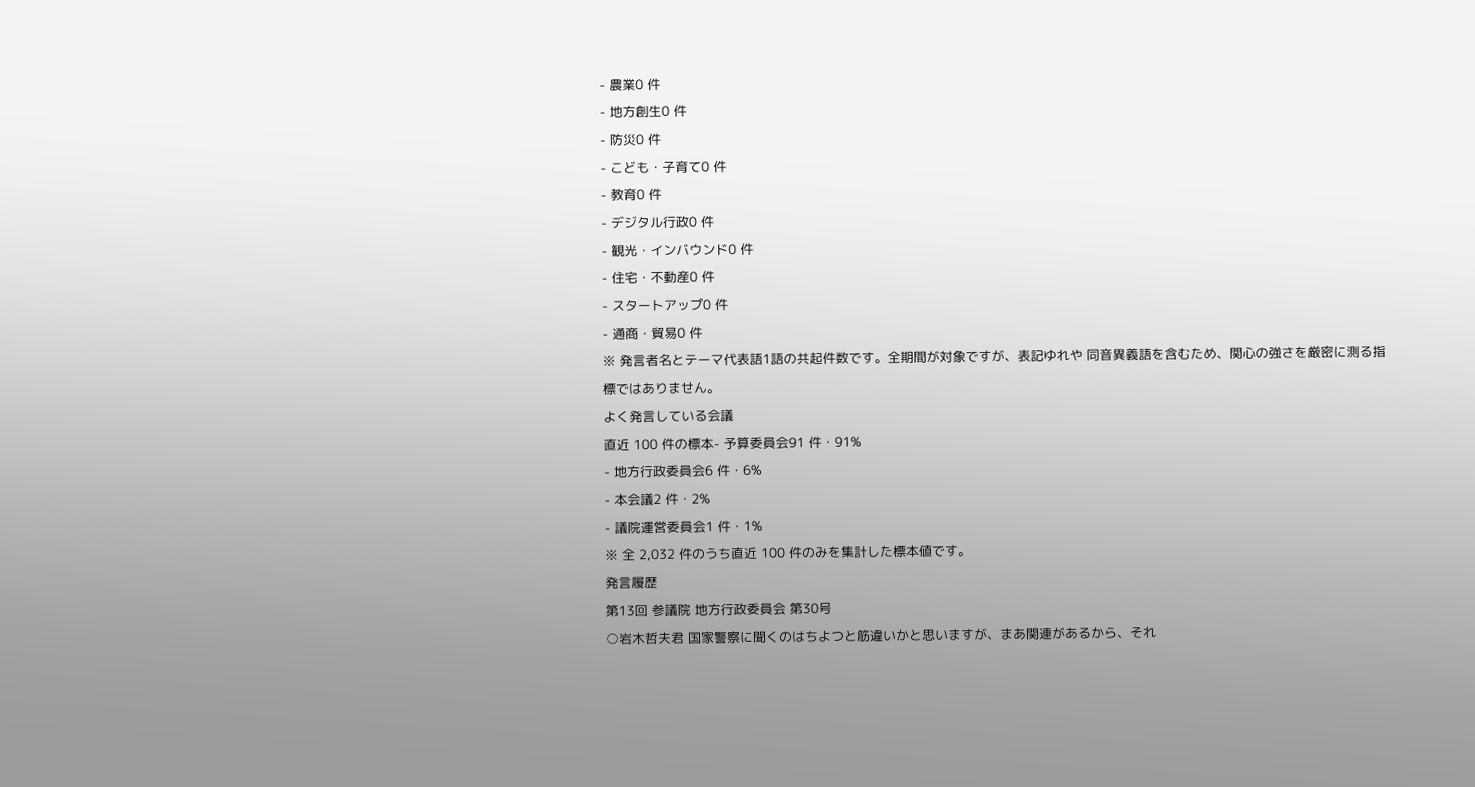- 農業0 件
- 地方創生0 件
- 防災0 件
- こども・子育て0 件
- 教育0 件
- デジタル行政0 件
- 観光・インバウンド0 件
- 住宅・不動産0 件
- スタートアップ0 件
- 通商・貿易0 件
※ 発言者名とテーマ代表語1語の共起件数です。全期間が対象ですが、表記ゆれや 同音異義語を含むため、関心の強さを厳密に測る指標ではありません。
よく発言している会議
直近 100 件の標本- 予算委員会91 件・91%
- 地方行政委員会6 件・6%
- 本会議2 件・2%
- 議院運営委員会1 件・1%
※ 全 2,032 件のうち直近 100 件のみを集計した標本値です。
発言履歴
第13回 参議院 地方行政委員会 第30号
○岩木哲夫君 国家警察に聞くのはちよつと筋違いかと思いますが、まあ関連があるから、それ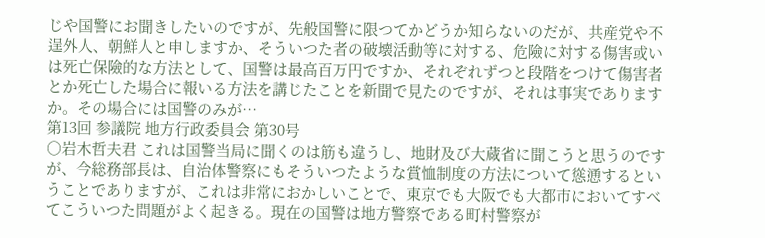じや国警にお聞きしたいのですが、先般国警に限つてかどうか知らないのだが、共産党や不逞外人、朝鮮人と申しますか、そういつた者の破壊活動等に対する、危險に対する傷害或いは死亡保險的な方法として、国警は最高百万円ですか、それぞれずつと段階をつけて傷害者とか死亡した場合に報いる方法を講じたことを新聞で見たのですが、それは事実でありますか。その場合には国警のみが…
第13回 参議院 地方行政委員会 第30号
○岩木哲夫君 これは国警当局に聞くのは筋も違うし、地財及び大蔵省に聞こうと思うのですが、今総務部長は、自治体警察にもそういつたような賞恤制度の方法について慫慂するということでありますが、これは非常におかしいことで、東京でも大阪でも大都市においてすべてこういつた問題がよく起きる。現在の国警は地方警察である町村警察が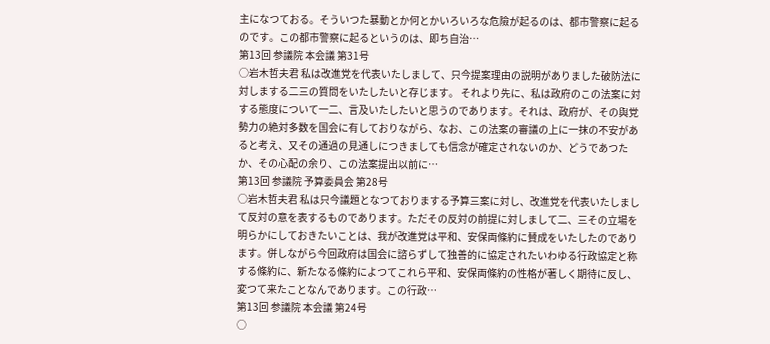主になつておる。そういつた暴動とか何とかいろいろな危險が起るのは、都市警察に起るのです。この都市警察に起るというのは、即ち自治…
第13回 参議院 本会議 第31号
○岩木哲夫君 私は改進党を代表いたしまして、只今提案理由の説明がありました破防法に対しまする二三の質問をいたしたいと存じます。 それより先に、私は政府のこの法案に対する態度について一二、言及いたしたいと思うのであります。それは、政府が、その與党勢力の絶対多数を国会に有しておりながら、なお、この法案の審議の上に一抹の不安があると考え、又その通過の見通しにつきましても信念が確定されないのか、どうであつたか、その心配の余り、この法案提出以前に…
第13回 参議院 予算委員会 第28号
○岩木哲夫君 私は只今議題となつておりまする予算三案に対し、改進党を代表いたしまして反対の意を表するものであります。ただその反対の前提に対しまして二、三その立場を明らかにしておきたいことは、我が改進党は平和、安保両條約に賛成をいたしたのであります。併しながら今回政府は国会に諮らずして独善的に協定されたいわゆる行政協定と称する條約に、新たなる條約によつてこれら平和、安保両條約の性格が著しく期待に反し、変つて来たことなんであります。この行政…
第13回 参議院 本会議 第24号
○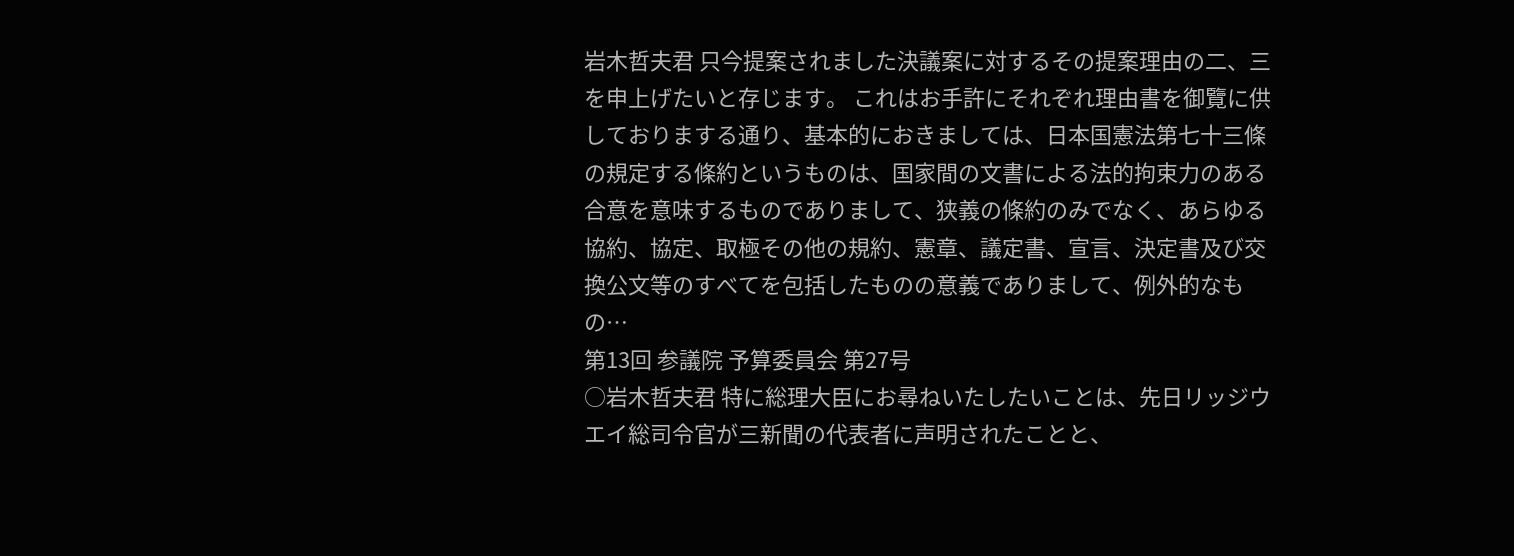岩木哲夫君 只今提案されました決議案に対するその提案理由の二、三を申上げたいと存じます。 これはお手許にそれぞれ理由書を御覽に供しておりまする通り、基本的におきましては、日本国憲法第七十三條の規定する條約というものは、国家間の文書による法的拘束力のある合意を意味するものでありまして、狭義の條約のみでなく、あらゆる協約、協定、取極その他の規約、憲章、議定書、宣言、決定書及び交換公文等のすべてを包括したものの意義でありまして、例外的なもの…
第13回 参議院 予算委員会 第27号
○岩木哲夫君 特に総理大臣にお尋ねいたしたいことは、先日リッジウエイ総司令官が三新聞の代表者に声明されたことと、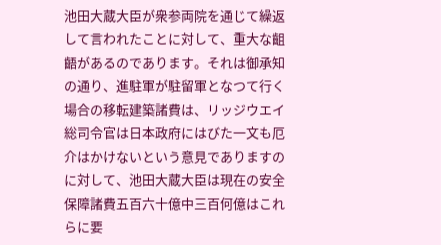池田大蔵大臣が衆参両院を通じて繰返して言われたことに対して、重大な齟齬があるのであります。それは御承知の通り、進駐軍が駐留軍となつて行く場合の移転建築諸費は、リッジウエイ総司令官は日本政府にはびた一文も厄介はかけないという意見でありますのに対して、池田大蔵大臣は現在の安全保障諸費五百六十億中三百何億はこれらに要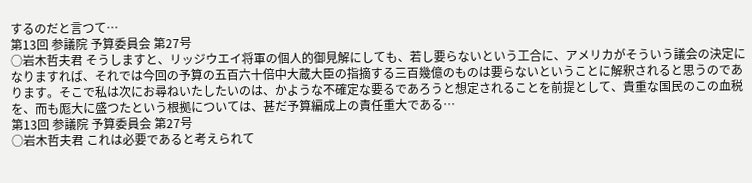するのだと言つて…
第13回 参議院 予算委員会 第27号
○岩木哲夫君 そうしますと、リッジウエイ将軍の個人的御見解にしても、若し要らないという工合に、アメリカがそういう議会の決定になりますれば、それでは今回の予算の五百六十倍中大蔵大臣の指摘する三百幾億のものは要らないということに解釈されると思うのであります。そこで私は次にお尋ねいたしたいのは、かような不確定な要るであろうと想定されることを前提として、貴重な国民のこの血税を、而も厖大に盛つたという根拠については、甚だ予算編成上の責任重大である…
第13回 参議院 予算委員会 第27号
○岩木哲夫君 これは必要であると考えられて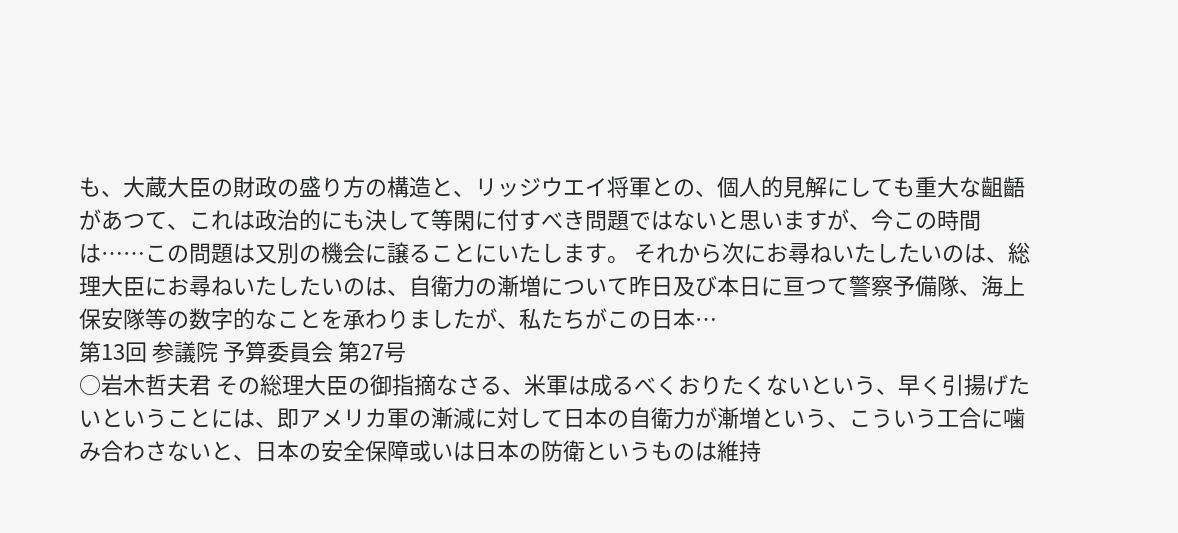も、大蔵大臣の財政の盛り方の構造と、リッジウエイ将軍との、個人的見解にしても重大な齟齬があつて、これは政治的にも決して等閑に付すべき問題ではないと思いますが、今この時間は……この問題は又別の機会に譲ることにいたします。 それから次にお尋ねいたしたいのは、総理大臣にお尋ねいたしたいのは、自衛力の漸増について昨日及び本日に亘つて警察予備隊、海上保安隊等の数字的なことを承わりましたが、私たちがこの日本…
第13回 参議院 予算委員会 第27号
○岩木哲夫君 その総理大臣の御指摘なさる、米軍は成るべくおりたくないという、早く引揚げたいということには、即アメリカ軍の漸減に対して日本の自衛力が漸増という、こういう工合に噛み合わさないと、日本の安全保障或いは日本の防衛というものは維持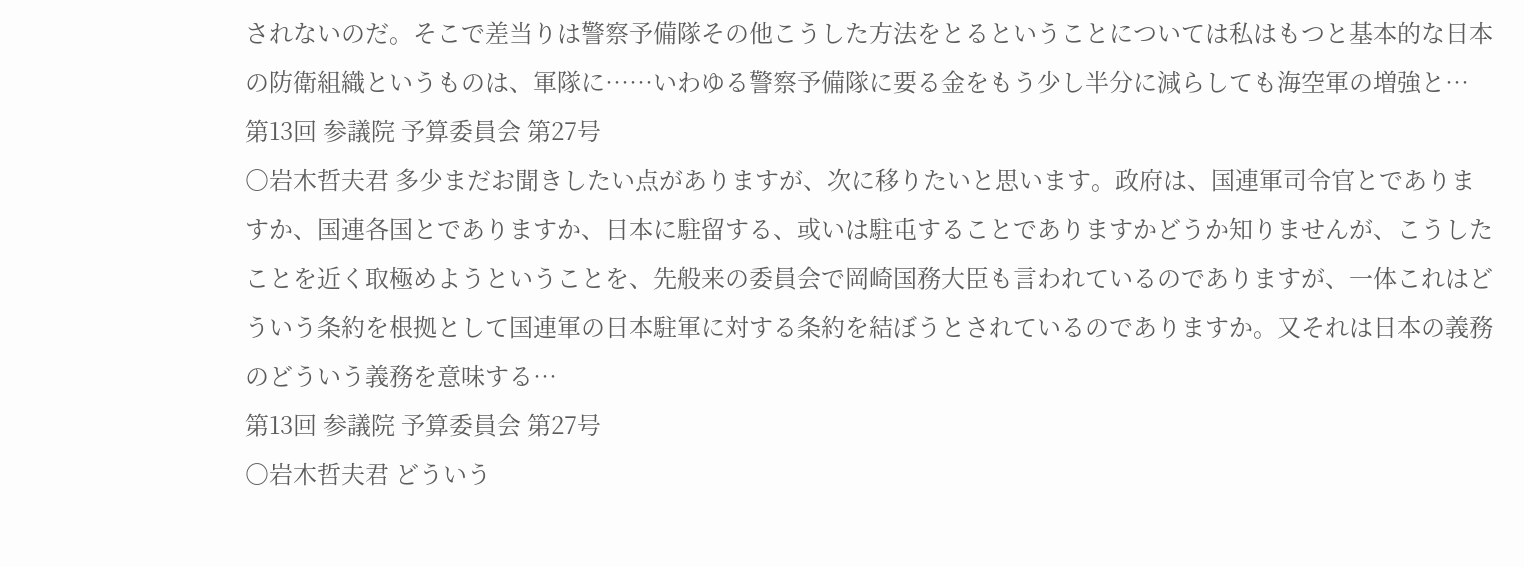されないのだ。そこで差当りは警察予備隊その他こうした方法をとるということについては私はもつと基本的な日本の防衛組織というものは、軍隊に……いわゆる警察予備隊に要る金をもう少し半分に減らしても海空軍の増強と…
第13回 参議院 予算委員会 第27号
○岩木哲夫君 多少まだお聞きしたい点がありますが、次に移りたいと思います。政府は、国連軍司令官とでありますか、国連各国とでありますか、日本に駐留する、或いは駐屯することでありますかどうか知りませんが、こうしたことを近く取極めようということを、先般来の委員会で岡崎国務大臣も言われているのでありますが、一体これはどういう条約を根拠として国連軍の日本駐軍に対する条約を結ぼうとされているのでありますか。又それは日本の義務のどういう義務を意味する…
第13回 参議院 予算委員会 第27号
○岩木哲夫君 どういう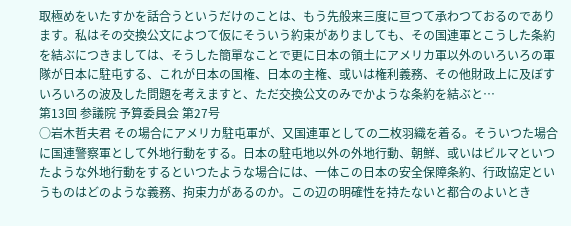取極めをいたすかを話合うというだけのことは、もう先般来三度に亘つて承わつておるのであります。私はその交換公文によつて仮にそういう約束がありましても、その国連軍とこうした条約を結ぶにつきましては、そうした簡單なことで更に日本の領土にアメリカ軍以外のいろいろの軍隊が日本に駐屯する、これが日本の国権、日本の主権、或いは権利義務、その他財政上に及ぼすいろいろの波及した問題を考えますと、ただ交換公文のみでかような条約を結ぶと…
第13回 参議院 予算委員会 第27号
○岩木哲夫君 その場合にアメリカ駐屯軍が、又国連軍としての二枚羽織を着る。そういつた場合に国連警察軍として外地行動をする。日本の駐屯地以外の外地行動、朝鮮、或いはビルマといつたような外地行動をするといつたような場合には、一体この日本の安全保障条約、行政協定というものはどのような義務、拘束力があるのか。この辺の明確性を持たないと都合のよいとき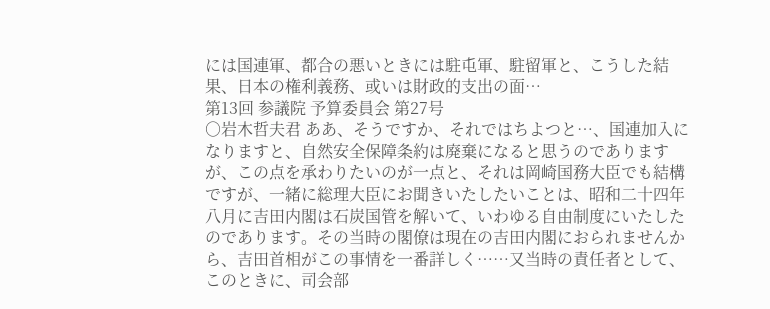には国連軍、都合の悪いときには駐屯軍、駐留軍と、こうした結果、日本の権利義務、或いは財政的支出の面…
第13回 参議院 予算委員会 第27号
○岩木哲夫君 ああ、そうですか、それではちよつと…、国連加入になりますと、自然安全保障条約は廃棄になると思うのでありますが、この点を承わりたいのが一点と、それは岡崎国務大臣でも結構ですが、一緒に総理大臣にお聞きいたしたいことは、昭和二十四年八月に吉田内閣は石炭国管を解いて、いわゆる自由制度にいたしたのであります。その当時の閣僚は現在の吉田内閣におられませんから、吉田首相がこの事情を一番詳しく……又当時の責任者として、このときに、司会部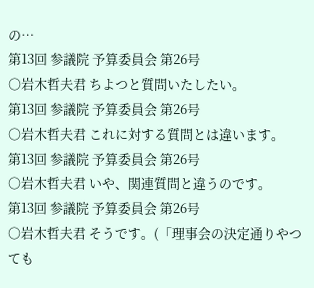の…
第13回 参議院 予算委員会 第26号
○岩木哲夫君 ちよつと質問いたしたい。
第13回 参議院 予算委員会 第26号
○岩木哲夫君 これに対する質問とは違います。
第13回 参議院 予算委員会 第26号
○岩木哲夫君 いや、関連質問と違うのです。
第13回 参議院 予算委員会 第26号
○岩木哲夫君 そうです。(「理事会の決定通りやつても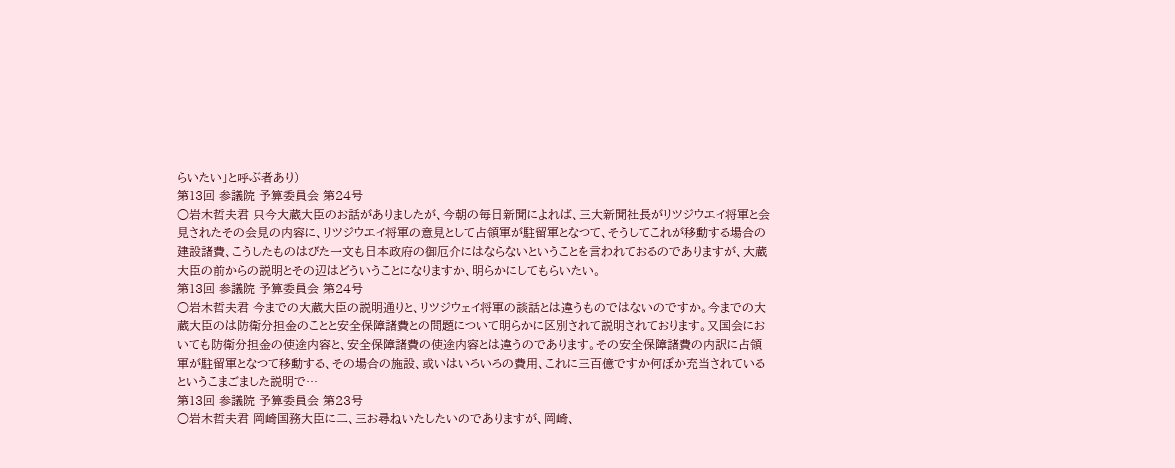らいたい」と呼ぶ者あり)
第13回 参議院 予算委員会 第24号
○岩木哲夫君 只今大蔵大臣のお話がありましたが、今朝の毎日新聞によれば、三大新聞社長がリツジウエイ将軍と会見されたその会見の内容に、リツジウエイ将軍の意見として占領軍が駐留軍となつて、そうしてこれが移動する場合の建設諸費、こうしたものはびた一文も日本政府の御厄介にはならないということを言われておるのでありますが、大蔵大臣の前からの説明とその辺はどういうことになりますか、明らかにしてもらいたい。
第13回 参議院 予算委員会 第24号
○岩木哲夫君 今までの大蔵大臣の説明通りと、リツジウェイ将軍の談話とは違うものではないのですか。今までの大蔵大臣のは防衛分担金のことと安全保障諸費との問題について明らかに区別されて説明されております。又国会においても防衛分担金の使途内容と、安全保障諸費の使途内容とは違うのであります。その安全保障諸費の内訳に占領軍が駐留軍となつて移動する、その場合の施設、或いはいろいろの費用、これに三百億ですか何ぼか充当されているというこまごました説明で…
第13回 参議院 予算委員会 第23号
○岩木哲夫君 岡崎国務大臣に二、三お尋ねいたしたいのでありますが、岡崎、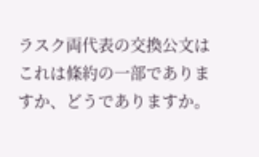ラスク両代表の交換公文はこれは條約の一部でありますか、どうでありますか。